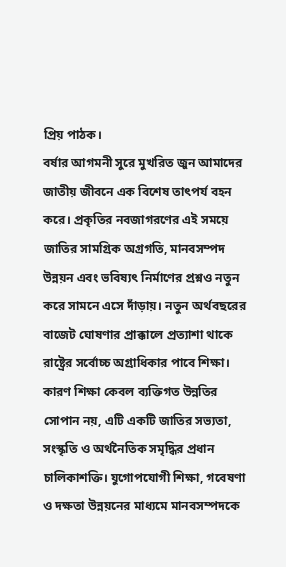প্রিয় পাঠক।
বর্ষার আগমনী সুরে মুখরিত জুন আমাদের জাতীয় জীবনে এক বিশেষ তাৎপর্য বহন করে। প্রকৃতির নবজাগরণের এই সময়ে জাতির সামগ্রিক অগ্রগতি, মানবসম্পদ উন্নয়ন এবং ভবিষ্যৎ নির্মাণের প্রশ্নও নতুন করে সামনে এসে দাঁড়ায়। নতুন অর্থবছরের বাজেট ঘোষণার প্রাক্কালে প্রত্যাশা থাকে রাষ্ট্রের সর্বোচ্চ অগ্রাধিকার পাবে শিক্ষা। কারণ শিক্ষা কেবল ব্যক্তিগত উন্নতির সোপান নয়, এটি একটি জাতির সভ্যতা, সংস্কৃতি ও অর্থনৈতিক সমৃদ্ধির প্রধান চালিকাশক্তি। যুগোপযোগী শিক্ষা, গবেষণা ও দক্ষতা উন্নয়নের মাধ্যমে মানবসম্পদকে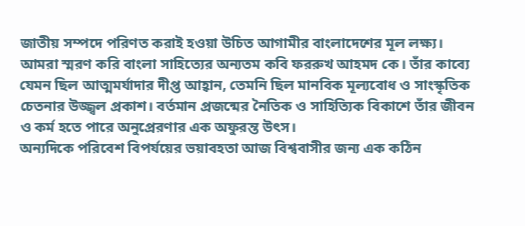জাতীয় সম্পদে পরিণত করাই হওয়া উচিত আগামীর বাংলাদেশের মূল লক্ষ্য।
আমরা স্মরণ করি বাংলা সাহিত্যের অন্যতম কবি ফররুখ আহমদ কে। তাঁর কাব্যে যেমন ছিল আত্মমর্যাদার দীপ্ত আহ্বান, তেমনি ছিল মানবিক মূল্যবোধ ও সাংস্কৃতিক চেতনার উজ্জ্বল প্রকাশ। বর্তমান প্রজন্মের নৈতিক ও সাহিত্যিক বিকাশে তাঁর জীবন ও কর্ম হতে পারে অনুপ্রেরণার এক অফুরন্ত উৎস।
অন্যদিকে পরিবেশ বিপর্যয়ের ভয়াবহতা আজ বিশ্ববাসীর জন্য এক কঠিন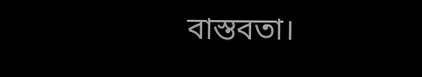বাস্তবতা।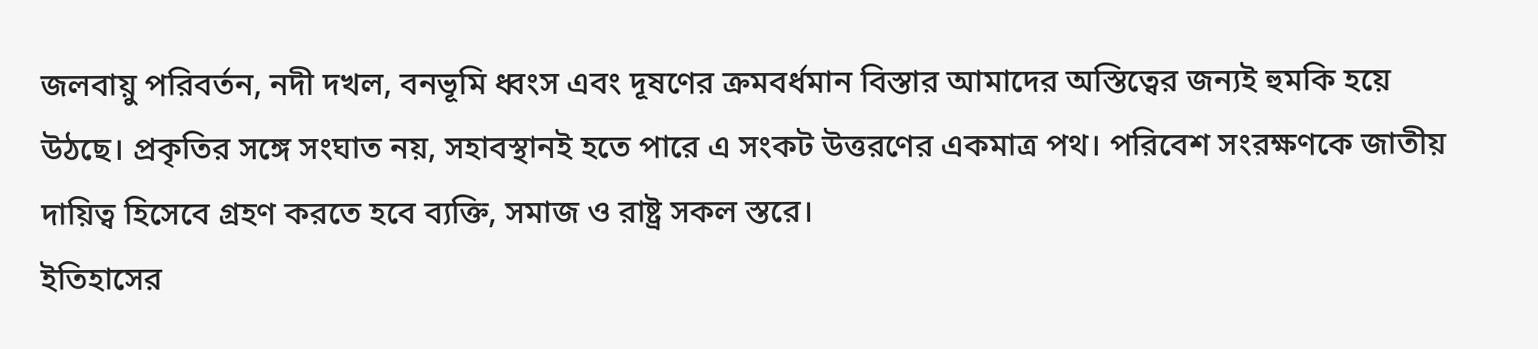জলবায়ু পরিবর্তন, নদী দখল, বনভূমি ধ্বংস এবং দূষণের ক্রমবর্ধমান বিস্তার আমাদের অস্তিত্বের জন্যই হুমকি হয়ে উঠছে। প্রকৃতির সঙ্গে সংঘাত নয়, সহাবস্থানই হতে পারে এ সংকট উত্তরণের একমাত্র পথ। পরিবেশ সংরক্ষণকে জাতীয় দায়িত্ব হিসেবে গ্রহণ করতে হবে ব্যক্তি, সমাজ ও রাষ্ট্র সকল স্তরে।
ইতিহাসের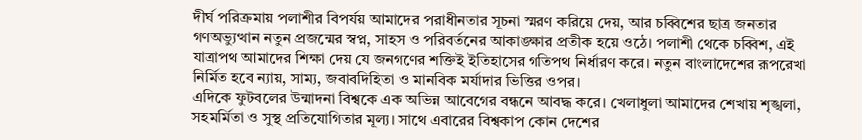দীর্ঘ পরিক্রমায় পলাশীর বিপর্যয় আমাদের পরাধীনতার সূচনা স্মরণ করিয়ে দেয়, আর চব্বিশের ছাত্র জনতার গণঅভ্যুত্থান নতুন প্রজন্মের স্বপ্ন, সাহস ও পরিবর্তনের আকাঙ্ক্ষার প্রতীক হয়ে ওঠে। পলাশী থেকে চব্বিশ, এই যাত্রাপথ আমাদের শিক্ষা দেয় যে জনগণের শক্তিই ইতিহাসের গতিপথ নির্ধারণ করে। নতুন বাংলাদেশের রূপরেখা নির্মিত হবে ন্যায়, সাম্য, জবাবদিহিতা ও মানবিক মর্যাদার ভিত্তির ওপর।
এদিকে ফুটবলের উন্মাদনা বিশ্বকে এক অভিন্ন আবেগের বন্ধনে আবদ্ধ করে। খেলাধুলা আমাদের শেখায় শৃঙ্খলা, সহমর্মিতা ও সুস্থ প্রতিযোগিতার মূল্য। সাথে এবারের বিশ্বকাপ কোন দেশের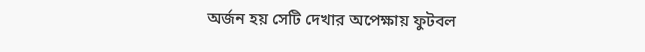অর্জন হয় সেটি দেখার অপেক্ষায় ফুটবল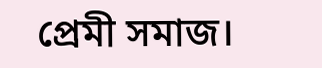প্রেমী সমাজ।